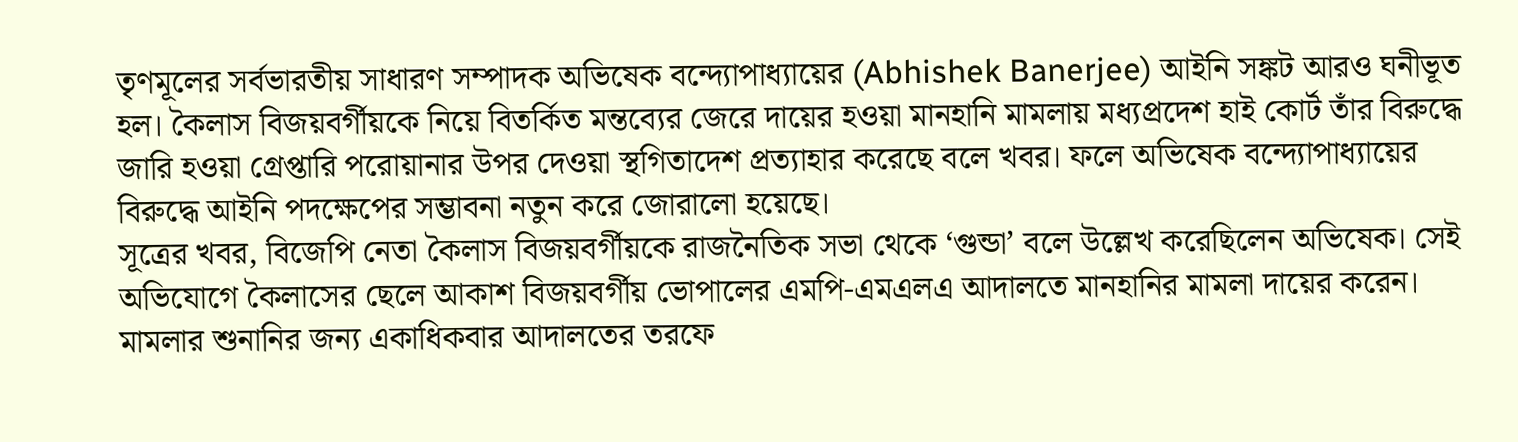তৃণমূলের সর্বভারতীয় সাধারণ সম্পাদক অভিষেক বন্দ্যোপাধ্যায়ের (Abhishek Banerjee) আইনি সঙ্কট আরও ঘনীভূত হল। কৈলাস বিজয়বর্গীয়কে নিয়ে বিতর্কিত মন্তব্যের জেরে দায়ের হওয়া মানহানি মামলায় মধ্যপ্রদেশ হাই কোর্ট তাঁর বিরুদ্ধে জারি হওয়া গ্রেপ্তারি পরোয়ানার উপর দেওয়া স্থগিতাদেশ প্রত্যাহার করেছে বলে খবর। ফলে অভিষেক বন্দ্যোপাধ্যায়ের বিরুদ্ধে আইনি পদক্ষেপের সম্ভাবনা নতুন করে জোরালো হয়েছে।
সূত্রের খবর, বিজেপি নেতা কৈলাস বিজয়বর্গীয়কে রাজনৈতিক সভা থেকে ‘গুন্ডা’ বলে উল্লেখ করেছিলেন অভিষেক। সেই অভিযোগে কৈলাসের ছেলে আকাশ বিজয়বর্গীয় ভোপালের এমপি-এমএলএ আদালতে মানহানির মামলা দায়ের করেন।
মামলার শুনানির জন্য একাধিকবার আদালতের তরফে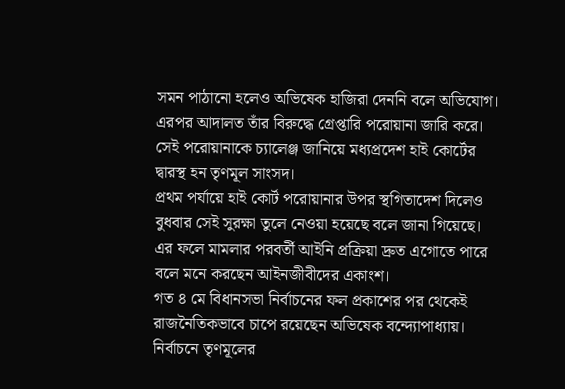সমন পাঠানো হলেও অভিষেক হাজিরা দেননি বলে অভিযোগ। এরপর আদালত তাঁর বিরুদ্ধে গ্রেপ্তারি পরোয়ানা জারি করে। সেই পরোয়ানাকে চ্যালেঞ্জ জানিয়ে মধ্যপ্রদেশ হাই কোর্টের দ্বারস্থ হন তৃণমূল সাংসদ।
প্রথম পর্যায়ে হাই কোর্ট পরোয়ানার উপর স্থগিতাদেশ দিলেও বুধবার সেই সুরক্ষা তুলে নেওয়া হয়েছে বলে জানা গিয়েছে। এর ফলে মামলার পরবর্তী আইনি প্রক্রিয়া দ্রুত এগোতে পারে বলে মনে করছেন আইনজীবীদের একাংশ।
গত ৪ মে বিধানসভা নির্বাচনের ফল প্রকাশের পর থেকেই রাজনৈতিকভাবে চাপে রয়েছেন অভিষেক বন্দ্যোপাধ্যায়। নির্বাচনে তৃণমূলের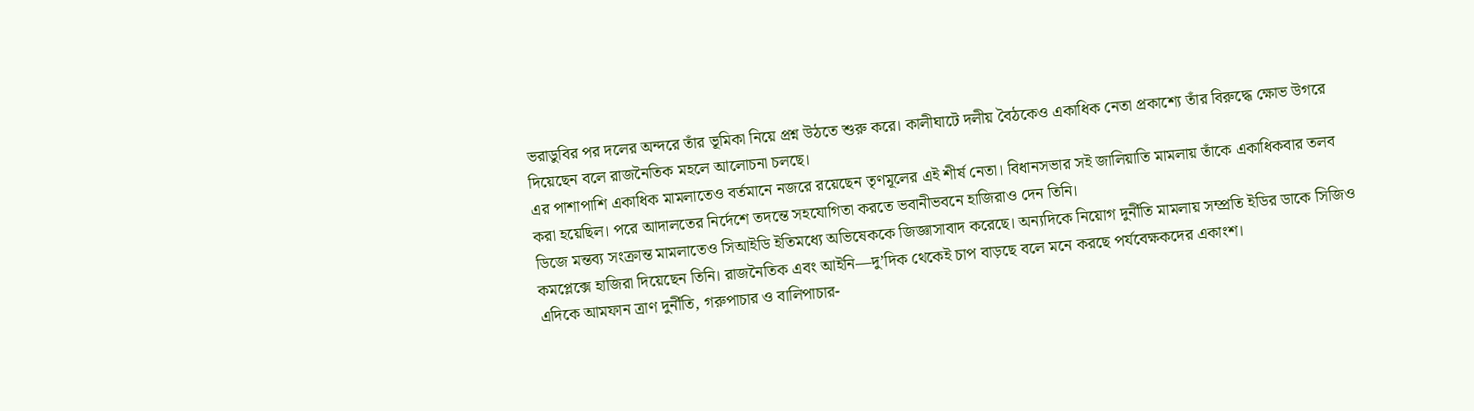ভরাডুবির পর দলের অন্দরে তাঁর ভূমিকা নিয়ে প্রশ্ন উঠতে শুরু করে। কালীঘাটে দলীয় বৈঠকেও একাধিক নেতা প্রকাশ্যে তাঁর বিরুদ্ধে ক্ষোভ উগরে দিয়েছেন বলে রাজনৈতিক মহলে আলোচনা চলছে।
এর পাশাপাশি একাধিক মামলাতেও বর্তমানে নজরে রয়েছেন তৃণমূলের এই শীর্ষ নেতা। বিধানসভার সই জালিয়াতি মামলায় তাঁকে একাধিকবার তলব করা হয়েছিল। পরে আদালতের নির্দেশে তদন্তে সহযোগিতা করতে ভবানীভবনে হাজিরাও দেন তিনি।
ডিজে মন্তব্য সংক্রান্ত মামলাতেও সিআইডি ইতিমধ্যে অভিষেককে জিজ্ঞাসাবাদ করেছে। অন্যদিকে নিয়োগ দুর্নীতি মামলায় সম্প্রতি ইডির ডাকে সিজিও কমপ্লেক্সে হাজিরা দিয়েছেন তিনি। রাজনৈতিক এবং আইনি—দু’দিক থেকেই চাপ বাড়ছে বলে মনে করছে পর্যবেক্ষকদের একাংশ।
এদিকে আমফান ত্রাণ দুর্নীতি, গরুপাচার ও বালিপাচার-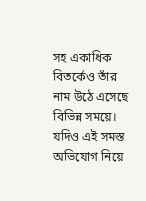সহ একাধিক বিতর্কেও তাঁর নাম উঠে এসেছে বিভিন্ন সময়ে। যদিও এই সমস্ত অভিযোগ নিয়ে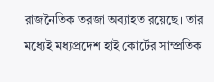রাজনৈতিক তরজা অব্যাহত রয়েছে। তার মধ্যেই মধ্যপ্রদেশ হাই কোর্টের সাম্প্রতিক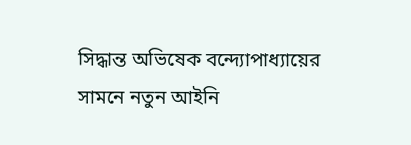সিদ্ধান্ত অভিষেক বন্দ্যোপাধ্যায়ের সামনে নতুন আইনি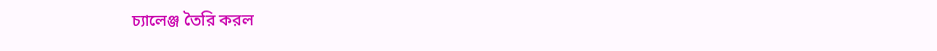চ্যালেঞ্জ তৈরি করল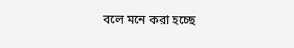বলে মনে করা হচ্ছে